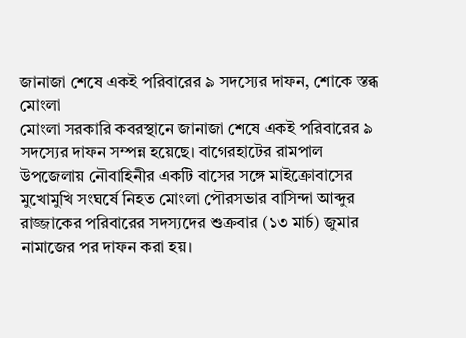জানাজা শেষে একই পরিবারের ৯ সদস্যের দাফন, শোকে স্তব্ধ মোংলা
মোংলা সরকারি কবরস্থানে জানাজা শেষে একই পরিবারের ৯ সদস্যের দাফন সম্পন্ন হয়েছে। বাগেরহাটের রামপাল উপজেলায় নৌবাহিনীর একটি বাসের সঙ্গে মাইক্রোবাসের মুখোমুখি সংঘর্ষে নিহত মোংলা পৌরসভার বাসিন্দা আব্দুর রাজ্জাকের পরিবারের সদস্যদের শুক্রবার (১৩ মার্চ) জুমার নামাজের পর দাফন করা হয়।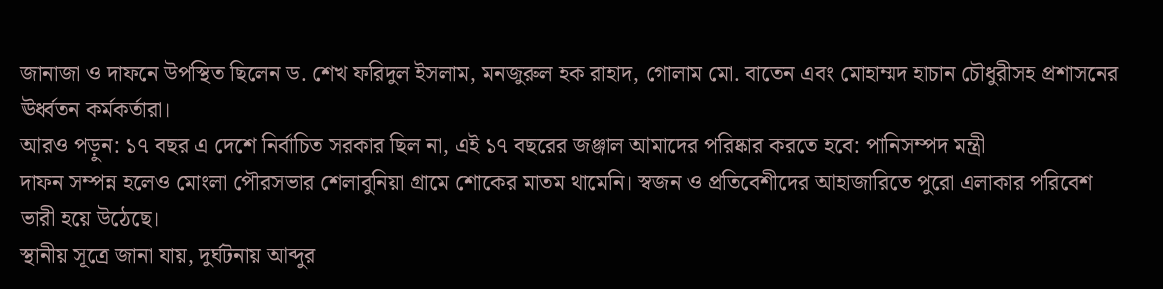জানাজা ও দাফনে উপস্থিত ছিলেন ড. শেখ ফরিদুল ইসলাম, মনজুরুল হক রাহাদ, গোলাম মো. বাতেন এবং মোহাম্মদ হাচান চৌধুরীসহ প্রশাসনের ঊর্ধ্বতন কর্মকর্তারা।
আরও পড়ুন: ১৭ বছর এ দেশে নির্বাচিত সরকার ছিল না, এই ১৭ বছরের জঞ্জাল আমাদের পরিষ্কার করতে হবে: পানিসম্পদ মন্ত্রী
দাফন সম্পন্ন হলেও মোংলা পৌরসভার শেলাবুনিয়া গ্রামে শোকের মাতম থামেনি। স্বজন ও প্রতিবেশীদের আহাজারিতে পুরো এলাকার পরিবেশ ভারী হয়ে উঠেছে।
স্থানীয় সূত্রে জানা যায়, দুর্ঘটনায় আব্দুর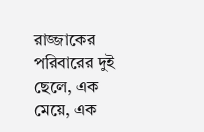রাজ্জাকের পরিবারের দুই ছেলে, এক মেয়ে, এক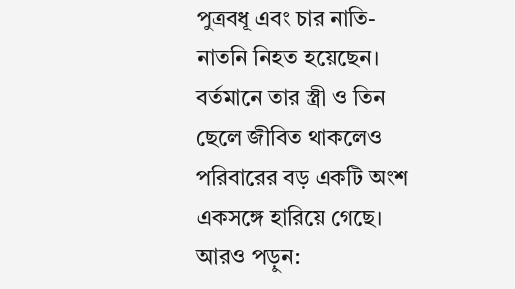পুত্রবধূ এবং চার নাতি-নাতনি নিহত হয়েছেন। বর্তমানে তার স্ত্রী ও তিন ছেলে জীবিত থাকলেও পরিবারের বড় একটি অংশ একসঙ্গে হারিয়ে গেছে।
আরও পড়ুন: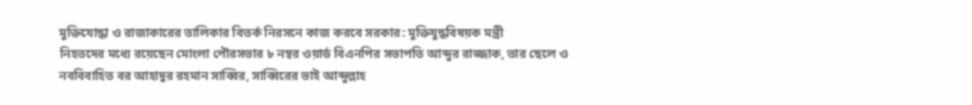মুক্তিযোদ্ধা ও রাজাকারের তালিকার বিতর্ক নিরসনে কাজ করবে সরকার: মুক্তিযুদ্ধবিষয়ক মন্ত্রী
নিহতদের মধ্যে রয়েছেন মোংলা পৌরসভার ৮ নম্বর ওয়ার্ড বিএনপির সভাপতি আব্দুর রাজ্জাক, তার ছেলে ও নববিবাহিত বর আহাদুর রহমান সাব্বির, সাব্বিরের ভাই আব্দুল্লাহ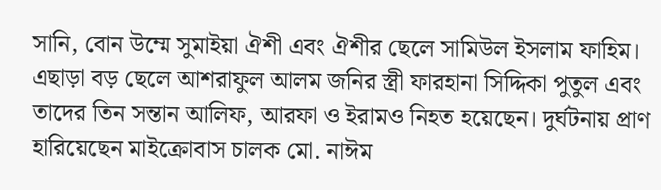সানি, বোন উম্মে সুমাইয়া ঐশী এবং ঐশীর ছেলে সামিউল ইসলাম ফাহিম। এছাড়া বড় ছেলে আশরাফুল আলম জনির স্ত্রী ফারহানা সিদ্দিকা পুতুল এবং তাদের তিন সন্তান আলিফ, আরফা ও ইরামও নিহত হয়েছেন। দুর্ঘটনায় প্রাণ হারিয়েছেন মাইক্রোবাস চালক মো. নাঈম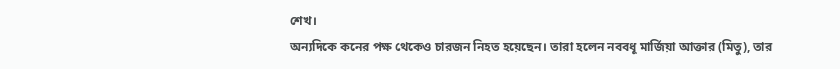শেখ।
অন্যদিকে কনের পক্ষ থেকেও চারজন নিহত হয়েছেন। তারা হলেন নববধূ মার্জিয়া আক্তার (মিতু), তার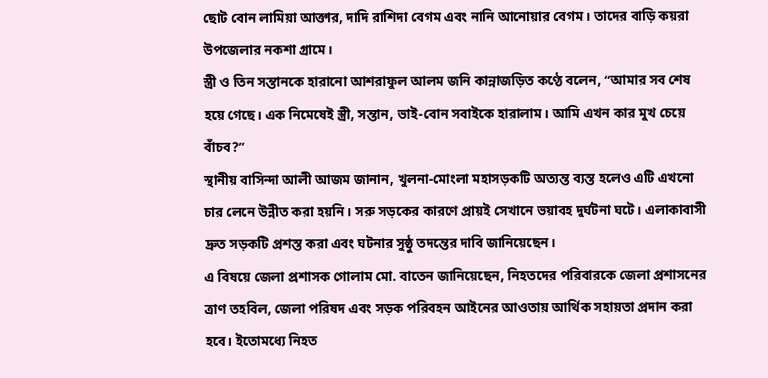ছোট বোন লামিয়া আক্তার, দাদি রাশিদা বেগম এবং নানি আনোয়ার বেগম। তাদের বাড়ি কয়রা উপজেলার নকশা গ্রামে।
স্ত্রী ও তিন সন্তানকে হারানো আশরাফুল আলম জনি কান্নাজড়িত কণ্ঠে বলেন, “আমার সব শেষ হয়ে গেছে। এক নিমেষেই স্ত্রী, সন্তান, ভাই-বোন সবাইকে হারালাম। আমি এখন কার মুখ চেয়ে বাঁচব?”
স্থানীয় বাসিন্দা আলী আজম জানান, খুলনা-মোংলা মহাসড়কটি অত্যন্ত ব্যস্ত হলেও এটি এখনো চার লেনে উন্নীত করা হয়নি। সরু সড়কের কারণে প্রায়ই সেখানে ভয়াবহ দুর্ঘটনা ঘটে। এলাকাবাসী দ্রুত সড়কটি প্রশস্ত করা এবং ঘটনার সুষ্ঠু তদন্তের দাবি জানিয়েছেন।
এ বিষয়ে জেলা প্রশাসক গোলাম মো. বাতেন জানিয়েছেন, নিহতদের পরিবারকে জেলা প্রশাসনের ত্রাণ তহবিল, জেলা পরিষদ এবং সড়ক পরিবহন আইনের আওতায় আর্থিক সহায়তা প্রদান করা হবে। ইতোমধ্যে নিহত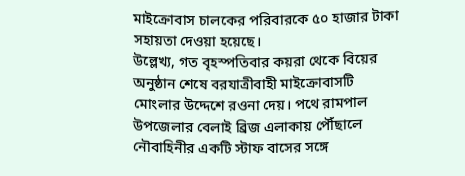মাইক্রোবাস চালকের পরিবারকে ৫০ হাজার টাকা সহায়তা দেওয়া হয়েছে।
উল্লেখ্য, গত বৃহস্পতিবার কয়রা থেকে বিয়ের অনুষ্ঠান শেষে বরযাত্রীবাহী মাইক্রোবাসটি মোংলার উদ্দেশে রওনা দেয়। পথে রামপাল উপজেলার বেলাই ব্রিজ এলাকায় পৌঁছালে নৌবাহিনীর একটি স্টাফ বাসের সঙ্গে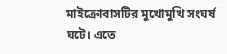মাইক্রোবাসটির মুখোমুখি সংঘর্ষ ঘটে। এতে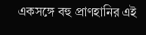একসঙ্গে বহু প্রাণহানির এই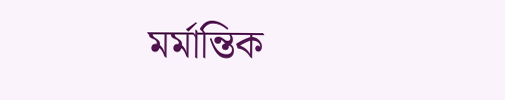মর্মান্তিক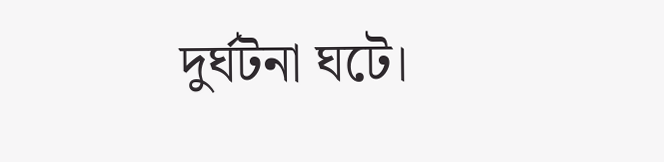দুর্ঘটনা ঘটে।